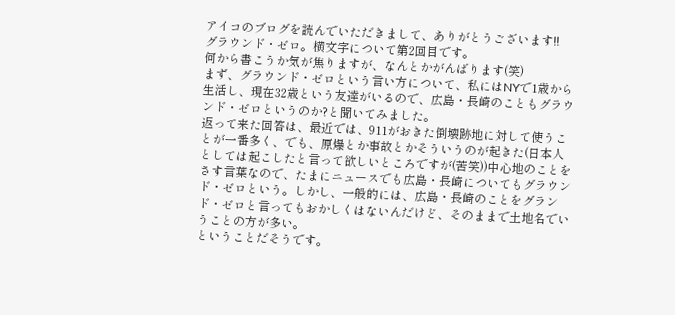アイコのブログを読んでいただきまして、ありがとうございます!!
グラウンド・ゼロ。横文字について第2回目です。
何から書こうか気が焦りますが、なんとかがんばります(笑)
まず、グラウンド・ゼロという言い方について、私にはNYで1歳から生活し、現在32歳という友達がいるので、広島・長崎のこともグラウンド・ゼロというのか?と聞いてみました。
返って来た回答は、最近では、911がおきた倒壊跡地に対して使うことが一番多く、でも、原爆とか事故とかそういうのが起きた(日本人としては起こしたと言って欲しいところですが(苦笑))中心地のことをさす言葉なので、たまにニュースでも広島・長崎についてもグラウンド・ゼロという。しかし、一般的には、広島・長崎のことをグランド・ゼロと言ってもおかしくはないんだけど、そのままで土地名でいうことの方が多い。
ということだそうです。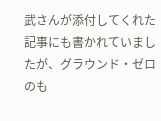武さんが添付してくれた記事にも書かれていましたが、グラウンド・ゼロのも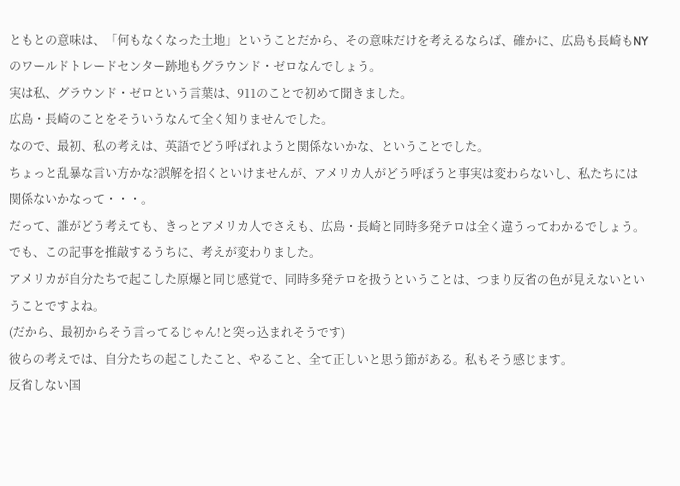ともとの意味は、「何もなくなった土地」ということだから、その意味だけを考えるならば、確かに、広島も長崎もNYのワールドトレードセンター跡地もグラウンド・ゼロなんでしょう。
実は私、グラウンド・ゼロという言葉は、911のことで初めて聞きました。
広島・長崎のことをそういうなんて全く知りませんでした。
なので、最初、私の考えは、英語でどう呼ばれようと関係ないかな、ということでした。
ちょっと乱暴な言い方かな?誤解を招くといけませんが、アメリカ人がどう呼ぼうと事実は変わらないし、私たちには関係ないかなって・・・。
だって、誰がどう考えても、きっとアメリカ人でさえも、広島・長崎と同時多発テロは全く違うってわかるでしょう。
でも、この記事を推敲するうちに、考えが変わりました。
アメリカが自分たちで起こした原爆と同じ感覚で、同時多発テロを扱うということは、つまり反省の色が見えないということですよね。
(だから、最初からそう言ってるじゃん!と突っ込まれそうです)
彼らの考えでは、自分たちの起こしたこと、やること、全て正しいと思う節がある。私もそう感じます。
反省しない国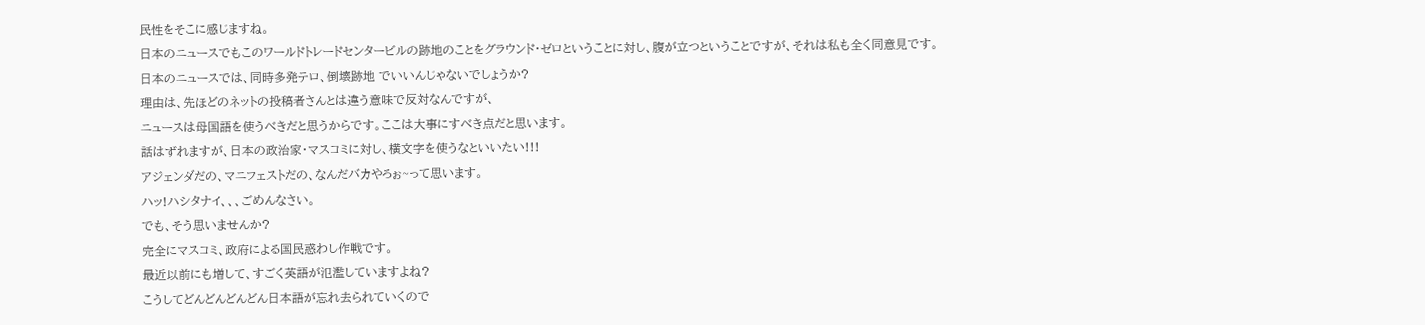民性をそこに感じますね。
日本のニュースでもこのワールドトレードセンタービルの跡地のことをグラウンド・ゼロということに対し、腹が立つということですが、それは私も全く同意見です。
日本のニュースでは、同時多発テロ、倒壊跡地 でいいんじゃないでしょうか?
理由は、先ほどのネットの投稿者さんとは違う意味で反対なんですが、
ニュースは母国語を使うべきだと思うからです。ここは大事にすべき点だと思います。
話はずれますが、日本の政治家・マスコミに対し、横文字を使うなといいたい!!!
アジェンダだの、マニフェストだの、なんだバカやろぉ~って思います。
ハッ!ハシタナイ、、、ごめんなさい。
でも、そう思いませんか?
完全にマスコミ、政府による国民惑わし作戦です。
最近以前にも増して、すごく英語が氾濫していますよね?
こうしてどんどんどんどん日本語が忘れ去られていくので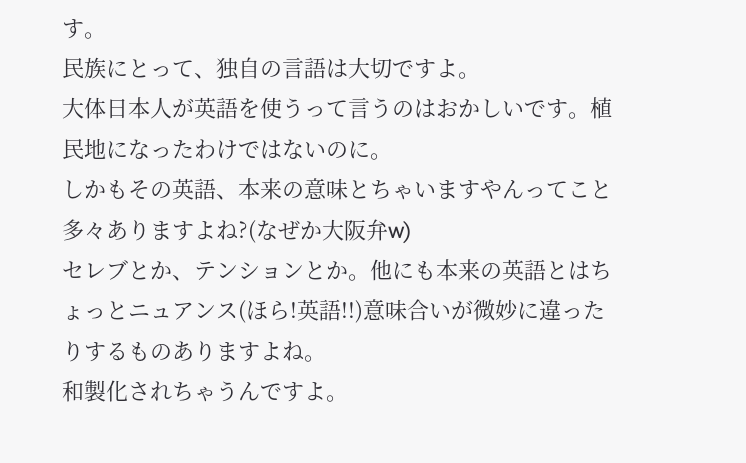す。
民族にとって、独自の言語は大切ですよ。
大体日本人が英語を使うって言うのはおかしいです。植民地になったわけではないのに。
しかもその英語、本来の意味とちゃいますやんってこと多々ありますよね?(なぜか大阪弁w)
セレブとか、テンションとか。他にも本来の英語とはちょっとニュアンス(ほら!英語!!)意味合いが微妙に違ったりするものありますよね。
和製化されちゃうんですよ。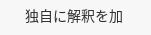独自に解釈を加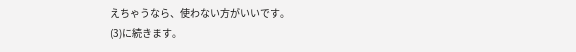えちゃうなら、使わない方がいいです。
(3)に続きます。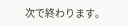次で終わります。